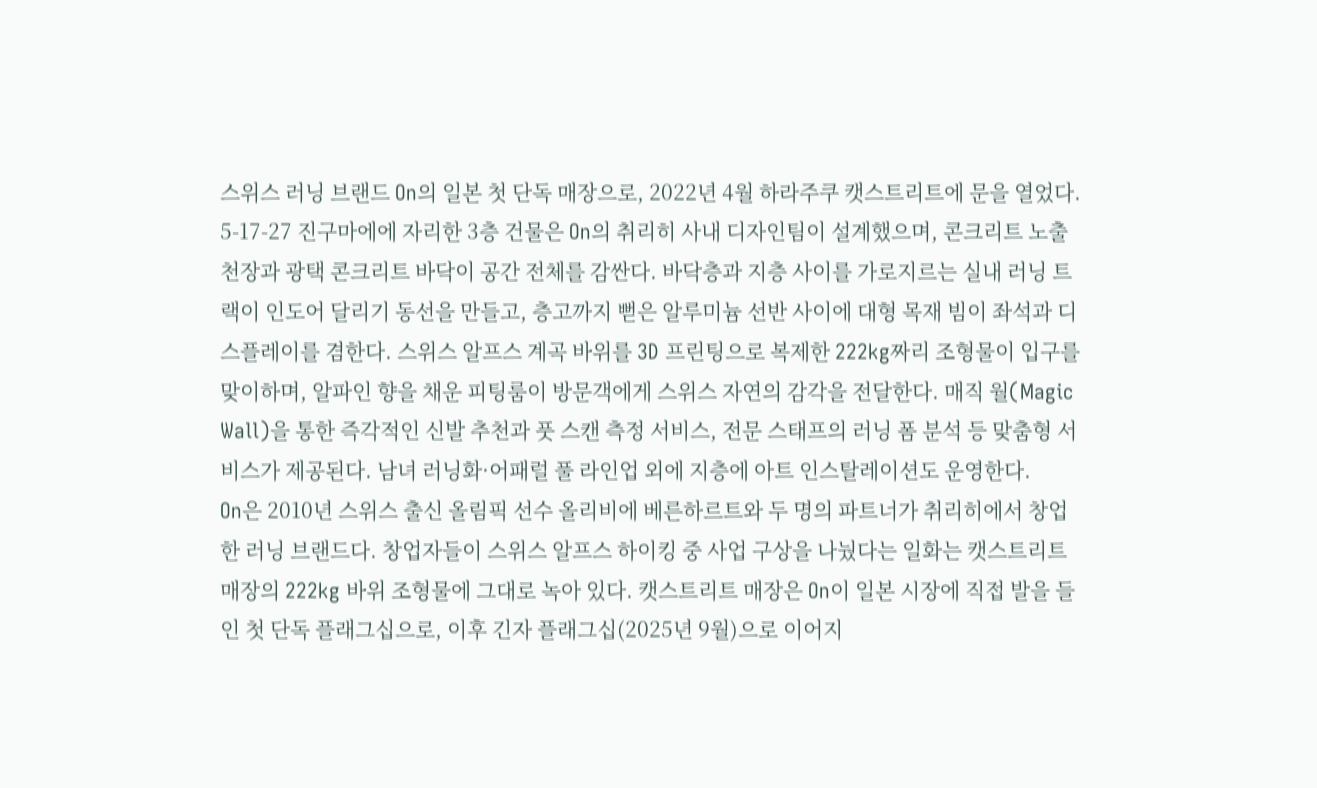스위스 러닝 브랜드 On의 일본 첫 단독 매장으로, 2022년 4월 하라주쿠 캣스트리트에 문을 열었다. 5-17-27 진구마에에 자리한 3층 건물은 On의 취리히 사내 디자인팀이 설계했으며, 콘크리트 노출 천장과 광택 콘크리트 바닥이 공간 전체를 감싼다. 바닥층과 지층 사이를 가로지르는 실내 러닝 트랙이 인도어 달리기 동선을 만들고, 층고까지 뻗은 알루미늄 선반 사이에 대형 목재 빔이 좌석과 디스플레이를 겸한다. 스위스 알프스 계곡 바위를 3D 프린팅으로 복제한 222kg짜리 조형물이 입구를 맞이하며, 알파인 향을 채운 피팅룸이 방문객에게 스위스 자연의 감각을 전달한다. 매직 월(Magic Wall)을 통한 즉각적인 신발 추천과 풋 스캔 측정 서비스, 전문 스태프의 러닝 폼 분석 등 맞춤형 서비스가 제공된다. 남녀 러닝화·어패럴 풀 라인업 외에 지층에 아트 인스탈레이션도 운영한다.
On은 2010년 스위스 출신 올림픽 선수 올리비에 베른하르트와 두 명의 파트너가 취리히에서 창업한 러닝 브랜드다. 창업자들이 스위스 알프스 하이킹 중 사업 구상을 나눴다는 일화는 캣스트리트 매장의 222kg 바위 조형물에 그대로 녹아 있다. 캣스트리트 매장은 On이 일본 시장에 직접 발을 들인 첫 단독 플래그십으로, 이후 긴자 플래그십(2025년 9월)으로 이어지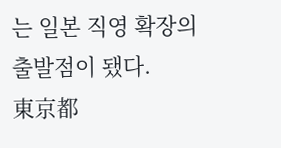는 일본 직영 확장의 출발점이 됐다.
東京都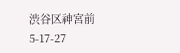渋谷区神宮前5-17-27